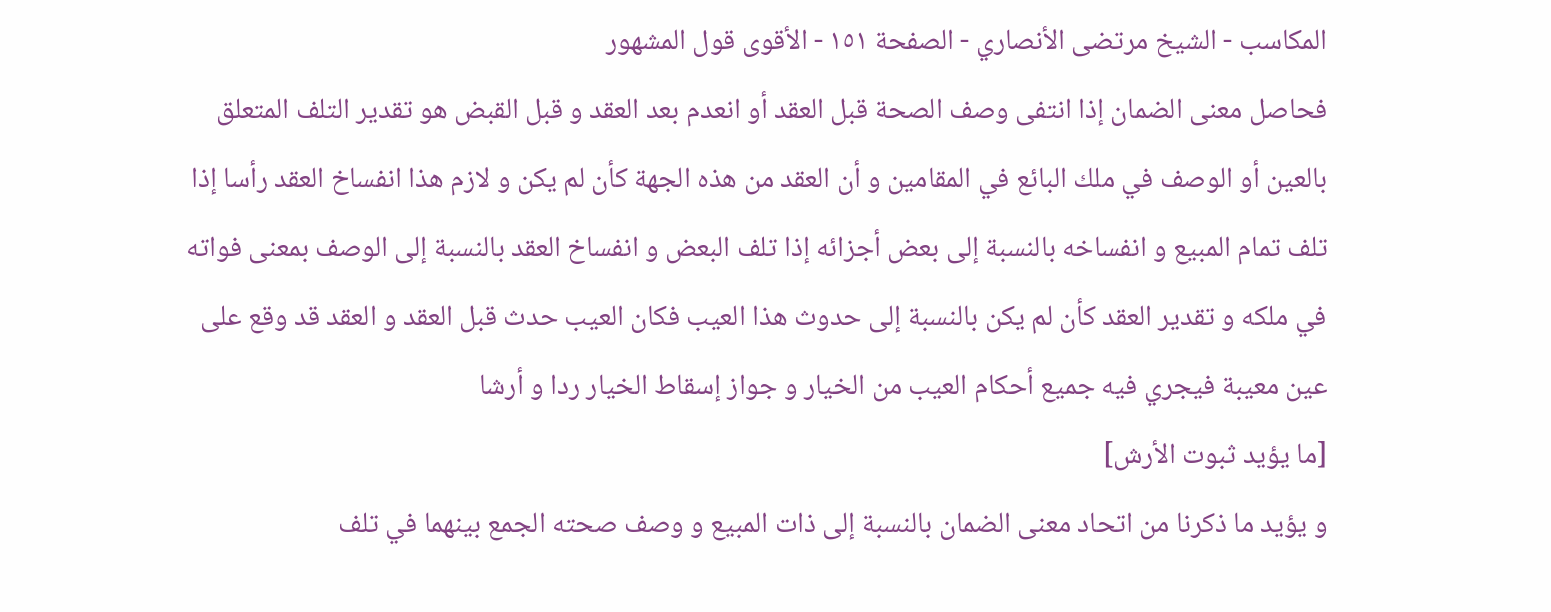المكاسب - الشيخ مرتضى الأنصاري - الصفحة ١٥١ - الأقوى قول المشهور
فحاصل معنى الضمان إذا انتفى وصف الصحة قبل العقد أو انعدم بعد العقد و قبل القبض هو تقدير التلف المتعلق بالعين أو الوصف في ملك البائع في المقامين و أن العقد من هذه الجهة كأن لم يكن و لازم هذا انفساخ العقد رأسا إذا تلف تمام المبيع و انفساخه بالنسبة إلى بعض أجزائه إذا تلف البعض و انفساخ العقد بالنسبة إلى الوصف بمعنى فواته في ملكه و تقدير العقد كأن لم يكن بالنسبة إلى حدوث هذا العيب فكان العيب حدث قبل العقد و العقد قد وقع على عين معيبة فيجري فيه جميع أحكام العيب من الخيار و جواز إسقاط الخيار ردا و أرشا
[ما يؤيد ثبوت الأرش]
و يؤيد ما ذكرنا من اتحاد معنى الضمان بالنسبة إلى ذات المبيع و وصف صحته الجمع بينهما في تلف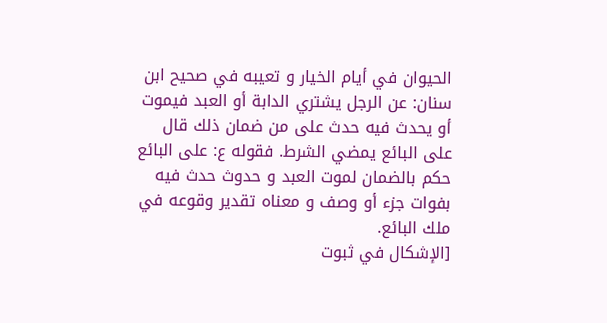الحيوان في أيام الخيار و تعيبه في صحيح ابن سنان: عن الرجل يشتري الدابة أو العبد فيموت أو يحدث فيه حدث على من ضمان ذلك قال على البائع يمضي الشرط. فقوله ع: على البائع حكم بالضمان لموت العبد و حدوث حدث فيه بفوات جزء أو وصف و معناه تقدير وقوعه في ملك البائع.
[الإشكال في ثبوت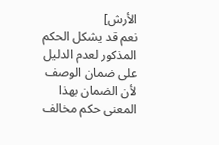الأرش]
نعم قد يشكل الحكم المذكور لعدم الدليل على ضمان الوصف لأن الضمان بهذا المعنى حكم مخالف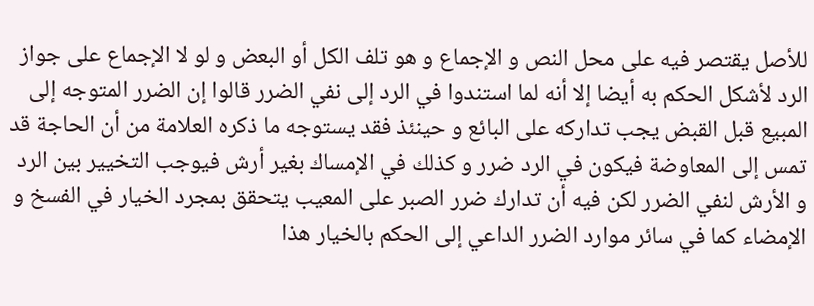للأصل يقتصر فيه على محل النص و الإجماع و هو تلف الكل أو البعض و لو لا الإجماع على جواز الرد لأشكل الحكم به أيضا إلا أنه لما استندوا في الرد إلى نفي الضرر قالوا إن الضرر المتوجه إلى المبيع قبل القبض يجب تداركه على البائع و حينئذ فقد يستوجه ما ذكره العلامة من أن الحاجة قد تمس إلى المعاوضة فيكون في الرد ضرر و كذلك في الإمساك بغير أرش فيوجب التخيير بين الرد و الأرش لنفي الضرر لكن فيه أن تدارك ضرر الصبر على المعيب يتحقق بمجرد الخيار في الفسخ و الإمضاء كما في سائر موارد الضرر الداعي إلى الحكم بالخيار هذا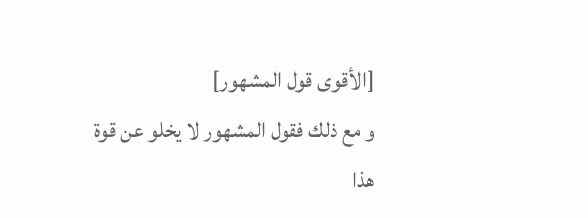[الأقوى قول المشهور]
و مع ذلك فقول المشهور لا يخلو عن قوة
هذا